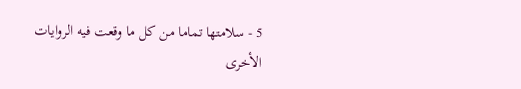5 - سلامتها تماما من كل ما وقعت فيه الروايات الأخرى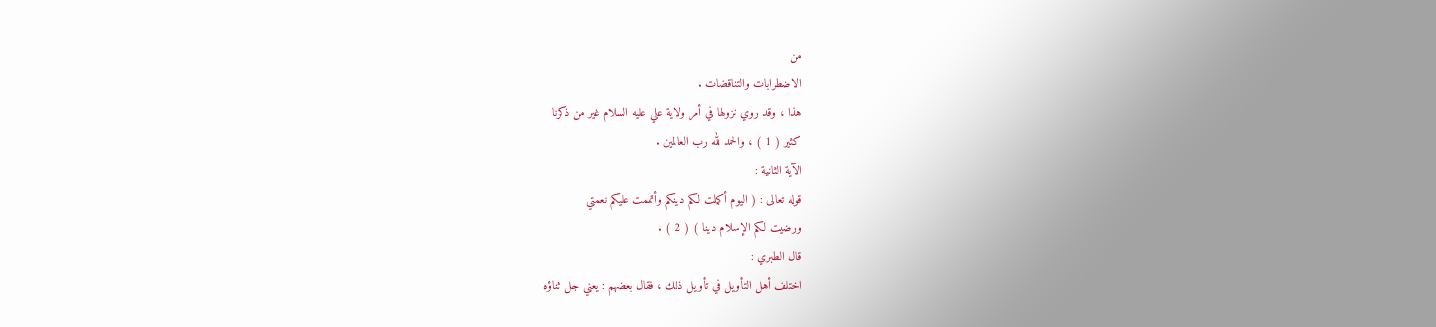من
الاضطرابات والتناقضات .
هذا ، وقد روي نزولها في أمر ولاية علي عليه السلام غير من ذكرنا
كثير ( 1 ) ، والحمد لله رب العالمين .
الآية الثانية :
قوله تعالى : ( اليوم أكملت لكم دينكم وأتممت عليكم نعمتي
ورضيت لكم الإسلام دينا ) ( 2 ) .
قال الطبري :
اختلف أهل التأويل في تأويل ذلك ، فقال بعضهم : يعني جل ثناؤه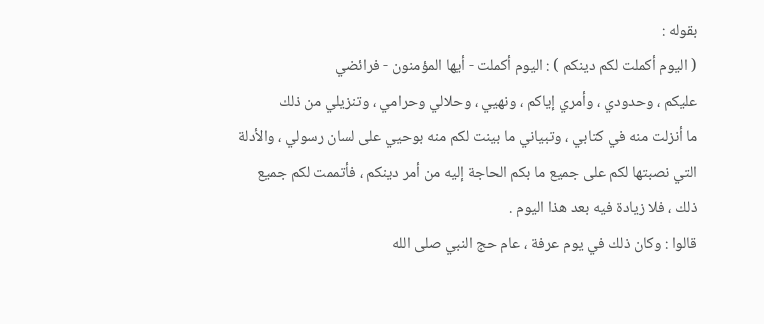بقوله :
( اليوم أكملت لكم دينكم ) : اليوم أكملت - أيها المؤمنون - فرائضي
عليكم ، وحدودي ، وأمري إياكم ، ونهيي ، وحلالي وحرامي ، وتنزيلي من ذلك
ما أنزلت منه في كتابي ، وتبياني ما بينت لكم منه بوحيي على لسان رسولي ، والأدلة
التي نصبتها لكم على جميع ما بكم الحاجة إليه من أمر دينكم ، فأتممت لكم جميع
ذلك ، فلا زيادة فيه بعد هذا اليوم .
قالوا : وكان ذلك في يوم عرفة ، عام حج النبي صلى الله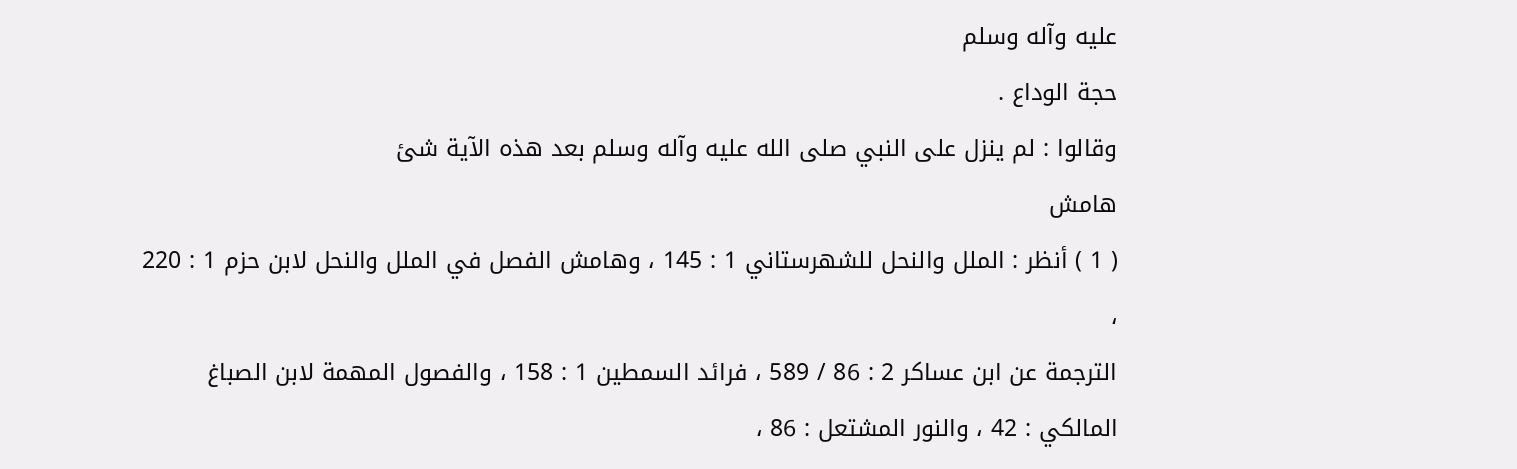عليه وآله وسلم
حجة الوداع .
وقالوا : لم ينزل على النبي صلى الله عليه وآله وسلم بعد هذه الآية شئ
هامش
( 1 ) أنظر : الملل والنحل للشهرستاني 1 : 145 ، وهامش الفصل في الملل والنحل لابن حزم 1 : 220 ،
الترجمة عن ابن عساكر 2 : 86 / 589 ، فرائد السمطين 1 : 158 ، والفصول المهمة لابن الصباغ
المالكي : 42 ، والنور المشتعل : 86 ،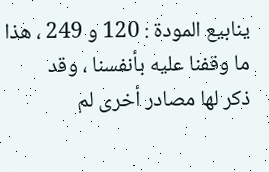ينابيع المودة : 120 و 249 ، هذا ما وقفنا عليه بأنفسنا ، وقد
ذكر لها مصادر أخرى لم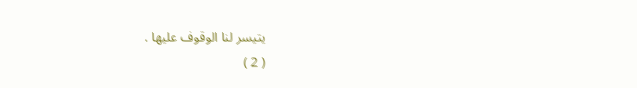يتيسر لنا الوقوف عليها .
( 2 )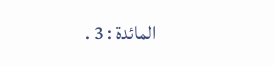المائدة : 3 .